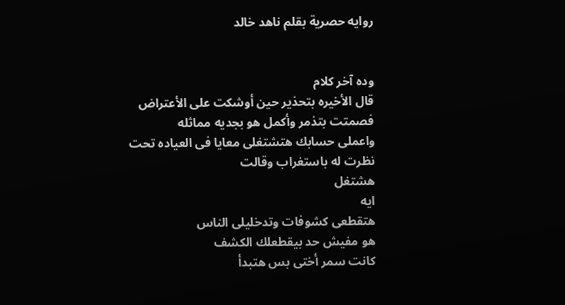روايه حصرية بقلم ناهد خالد


وده آخر كلام
قال الأخيره بتحذير حين أوشكت على الأعتراض فصمتت بتذمر وأكمل هو بجديه مماثله
واعملى حسابك هتشتغلى معايا فى العياده تحت
نظرت له باستغراب وقالت
هشتغل
ايه
هتقطعى كشوفات وتدخليلى الناس
هو مفيش حد بيقطعلك الكشف
كانت سمر أختى بس هتبدأ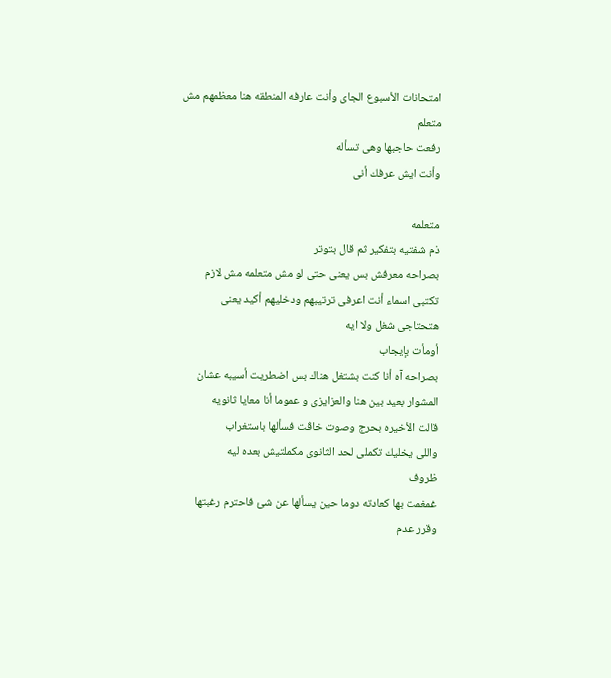امتحانات الأسبوع الجاى وأنت عارفه المنطقه هنا معظمهم مش متعلم
رفعت حاجبها وهى تسأله
وأنت ايش عرفك أنى

متعلمه
ذم شفتيه بتفكير ثم قال بتوتر
بصراحه معرفش بس يعنى حتى لو مش متعلمه مش لازم تكتبى اسماء أنت اعرفى ترتيبهم ودخليهم أكيد يعنى هتحتاجى شغل ولا ايه
أومأت بإيجاب
بصراحه آه أنا كنت بشتغل هناك بس اضطريت أسيبه عشان المشوار بعيد بين هنا والعزايزى و عموما أنا معايا ثانويه
قالت الأخيره بحرج وصوت خاڤت فسألها باستغراب
واللى يخليك تكملى لحد الثانوى مكملتيش بعده ليه
ظروف
غمغمت بها كعادته دوما حين يسألها عن شئ فاحترم رغبتها وقرر عدم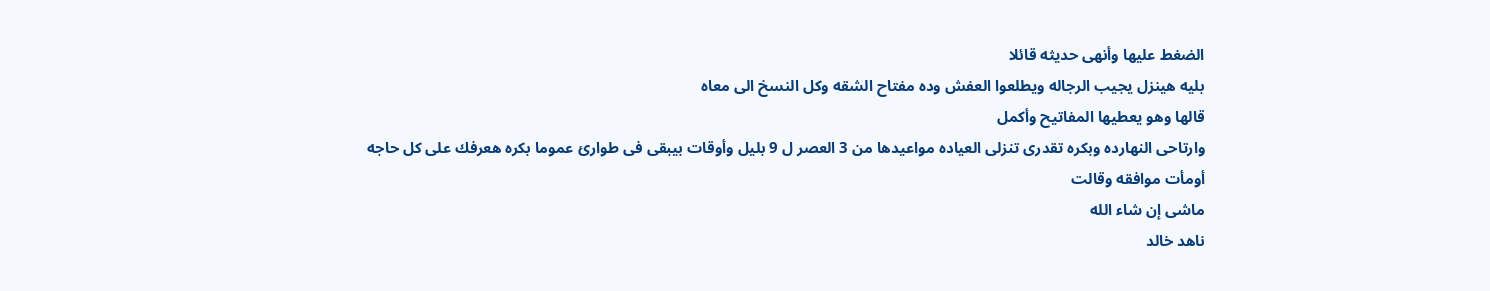الضغط عليها وأنهى حديثه قائلا
بليه هينزل يجيب الرجاله ويطلعوا العفش وده مفتاح الشقه وكل النسخ الى معاه
قالها وهو يعطيها المفاتيح وأكمل
وارتاحى النهارده وبكره تقدرى تنزلى العياده مواعيدها من 3 العصر ل 9 بليل وأوقات بيبقى فى طوارئ عموما بكره هعرفك على كل حاجه
أومأت موافقه وقالت
ماشى إن شاء الله
ناهد خالد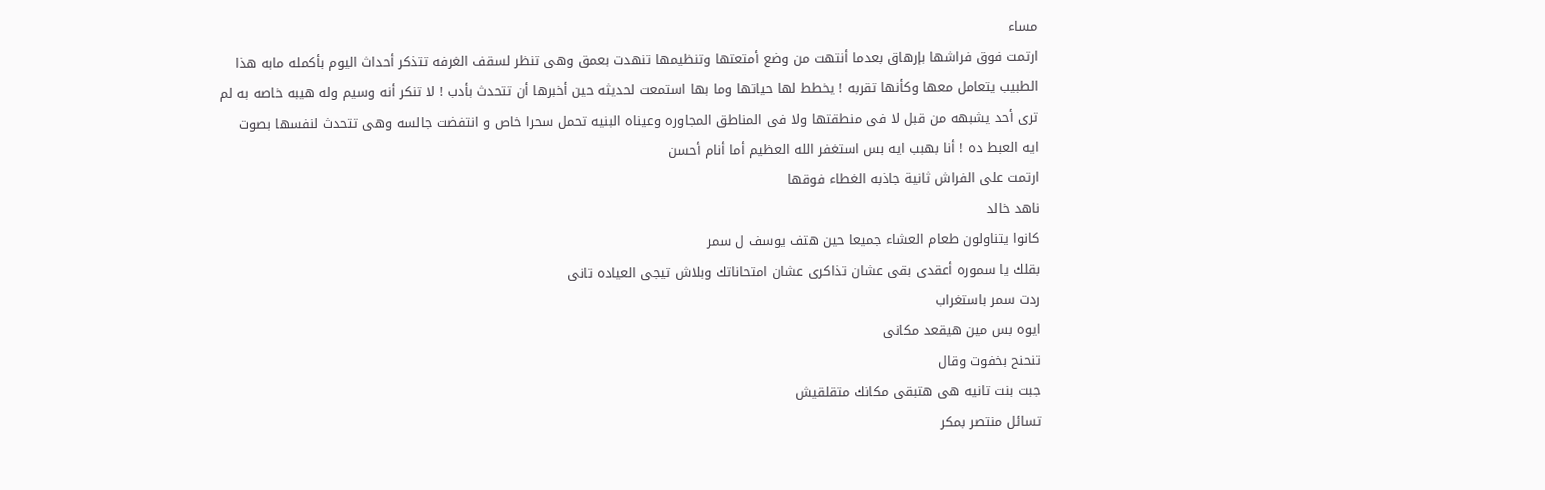مساء
ارتمت فوق فراشها بإرهاق بعدما أنتهت من وضع أمتعتها وتنظيمها تنهدت بعمق وهى تنظر لسقف الغرفه تتذكر أحداث اليوم بأكمله مابه هذا الطبيب يتعامل معها وكأنها تقربه ! يخطط لها حياتها وما بها استمعت لحديثه حين أخبرها أن تتحدث بأدب ! لا تنكر أنه وسيم وله هيبه خاصه به لم
ترى أحد يشبهه من قبل لا فى منطقتها ولا فى المناطق المجاوره وعيناه البنيه تحمل سحرا خاص و انتفضت جالسه وهى تتحدث لنفسها بصوت
ايه العبط ده ! أنا بهبب ايه بس استغفر الله العظيم أما أنام أحسن
ارتمت على الفراش ثانية جاذبه الغطاء فوقها
ناهد خالد
كانوا يتناولون طعام العشاء جميعا حين هتف يوسف ل سمر
بقلك يا سموره أعقدى بقى عشان تذاكرى عشان امتحاناتك وبلاش تيجى العياده تانى
ردت سمر باستغراب
ايوه بس مين هيقعد مكانى
تنحنح بخفوت وقال
جبت بنت تانيه هى هتبقى مكانك متقلقيش
تسائل منتصر بمكر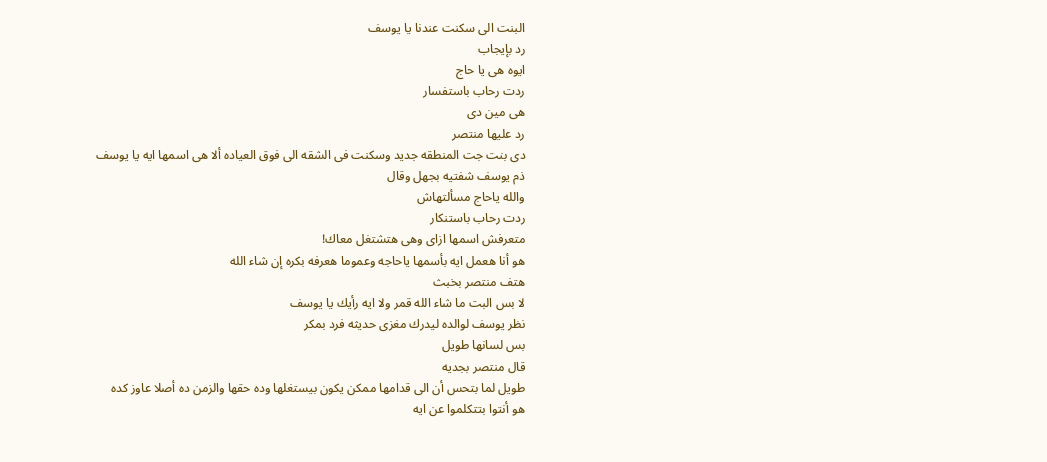البنت الى سكنت عندنا يا يوسف
رد بإيجاب
ايوه هى يا حاج
ردت رحاب باستفسار
هى مين دى
رد عليها منتصر
دى بنت جت المنطقه جديد وسكنت فى الشقه الى فوق العياده ألا هى اسمها ايه يا يوسف
ذم يوسف شفتيه بجهل وقال
والله ياحاج مسألتهاش
ردت رحاب باستنكار
متعرفش اسمها ازاى وهى هتشتغل معاك!
هو أنا هعمل ايه بأسمها ياحاجه وعموما هعرفه بكره إن شاء الله
هتف منتصر بخبث
لا بس البت ما شاء الله قمر ولا ايه رأيك يا يوسف
نظر يوسف لوالده ليدرك مغزى حديثه فرد بمكر
بس لسانها طويل
قال منتصر بجديه
طويل لما بتحس أن الى قدامها ممكن يكون بيستغلها وده حقها والزمن ده أصلا عاوز كده
هو أنتوا بتتكلموا عن ايه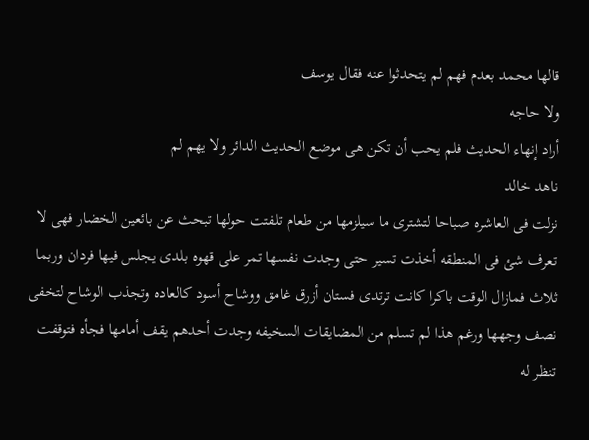قالها محمد بعدم فهم لم يتحدثوا عنه فقال يوسف
ولا حاجه
أراد إنهاء الحديث فلم يحب أن تكن هى موضع الحديث الدائر ولا يهم لم
ناهد خالد
نزلت فى العاشره صباحا لتشترى ما سيلزمها من طعام تلفتت حولها تبحث عن بائعين الخضار فهى لا تعرف شئ فى المنطقه أخذت تسير حتى وجدت نفسها تمر على قهوه بلدى يجلس فيها فردان وربما ثلاث فمازال الوقت باكرا كانت ترتدى فستان أزرق غامق ووشاح أسود كالعاده وتجذب الوشاح لتخفى نصف وجهها ورغم هذا لم تسلم من المضايقات السخيفه وجدت أحدهم يقف أمامها فجأه فتوقفت تنظر له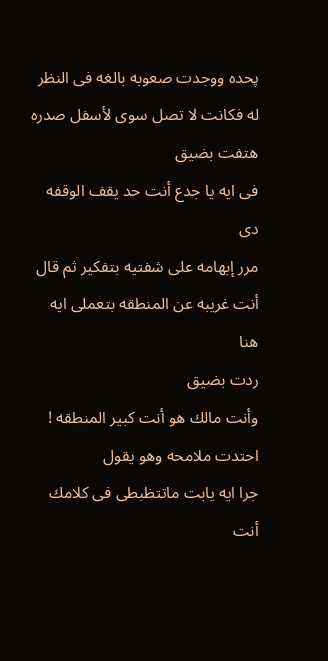پحده ووجدت صعوبه بالغه فى النظر له فكانت لا تصل سوى لأسفل صدره هتفت بضيق
فى ايه يا جدع أنت حد يقف الوقفه دى
مرر إبهامه على شفتيه بتفكير ثم قال
أنت غريبه عن المنطقه بتعملى ايه هنا
ردت بضيق
وأنت مالك هو أنت كبير المنطقه !
احتدت ملامحه وهو يقول
جرا ايه يابت ماتتظبطى فى كلامك أنت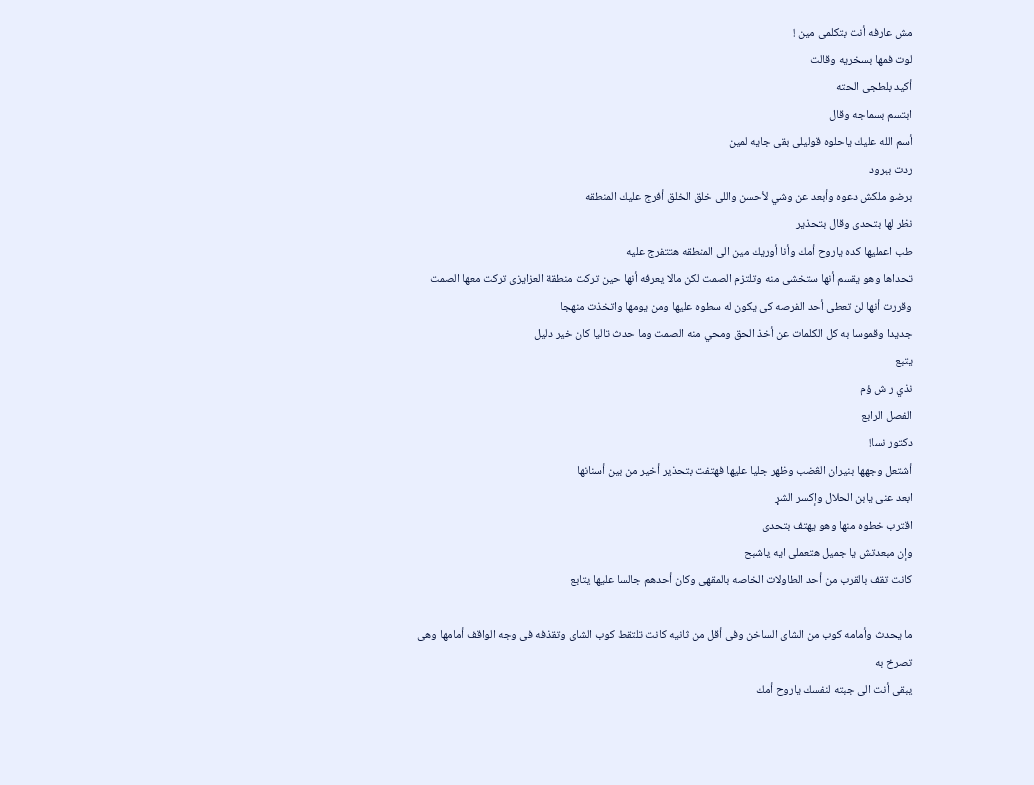مش عارفه أنت بتكلمى مين !
لوت فمها بسخريه وقالت
أكيد بلطجى الحته
ابتسم بسماجه وقال
أسم الله عليك ياحلوه قوليلى بقى جايه لمين
ردت ببرود
برضو ملكش دعوه وأبعد عن وشي لأحسن واللى خلق الخلق أفرج عليك المنطقه
نظر لها بتحدى وقال بتحذير
طب اعمليها كده ياروح أمك وأنا أوريك مين الى المنطقه هتتفرج عليه
تحداها وهو يقسم أنها ستخشى منه وتلتزم الصمت لكن مالا يعرفه أنها حين تركت منطقة العزايزى تركت معها الصمت وقررت أنها لن تعطى أحد الفرصه كى يكون له سطوه عليها ومن يومها واتخذت منهجا
جديدا وقموسا به كل الكلمات عن أخذ الحق ومحي منه الصمت وما حدث تاليا كان خير دليل
يتبع
نذي ر ش ؤم
الفصل الرابع
دكتور نسا!
أشتعل وجهها بنيران الڠضب وظهر جليا عليها فهتفت بتحذير أخير من بين أسنانها
ابعد عنى يابن الحلال وإكسر الشړ
اقترب خطوه منها وهو يهتف بتحدى
وإن مبعدتش يا جميل هتعملى ايه ياشبح
كانت تقف بالقرب من أحد الطاولات الخاصه بالمقهى وكان أحدهم جالسا عليها يتابع

ما يحدث وأمامه كوب من الشاى الساخن وفى أقل من ثانيه كانت تلتقط كوب الشاى وتقذفه فى وجه الواقف أمامها وهى تصرخ به
يبقى أنت الى جبته لنفسك ياروح أمك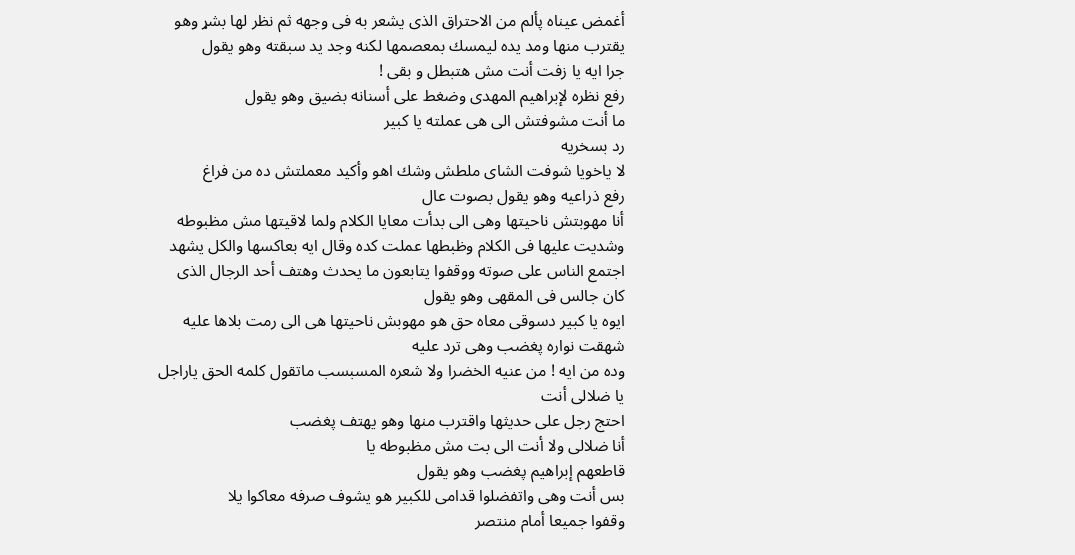أغمض عيناه پألم من الاحتراق الذى يشعر به فى وجهه ثم نظر لها بشړ وهو يقترب منها ومد يده ليمسك بمعصمها لكنه وجد يد سبقته وهو يقول
جرا ايه يا زفت أنت مش هتبطل و بقى !
رفع نظره لإبراهيم المهدى وضغط على أسنانه بضيق وهو يقول
ما أنت مشوفتش الى هى عملته يا كبير
رد بسخريه
لا ياخويا شوفت الشاى ملطش وشك اهو وأكيد معملتش ده من فراغ
رفع ذراعيه وهو يقول بصوت عال
أنا مهوبتش ناحيتها وهى الى بدأت معايا الكلام ولما لاقيتها مش مظبوطه وشديت عليها فى الكلام وظبطها عملت كده وقال ايه بعاكسها والكل يشهد
اجتمع الناس على صوته ووقفوا يتابعون ما يحدث وهتف أحد الرجال الذى كان جالس فى المقهى وهو يقول
ايوه يا كبير دسوقى معاه حق هو مهوبش ناحيتها هى الى رمت بلاها عليه
شهقت نواره پغضب وهى ترد عليه
وده من ايه ! من عنيه الخضرا ولا شعره المسبسب ماتقول كلمه الحق ياراجل يا ضلالى أنت
احتج رجل على حديثها واقترب منها وهو يهتف پغضب
أنا ضلالى ولا أنت الى بت مش مظبوطه يا
قاطعهم إبراهيم پغضب وهو يقول
بس أنت وهى واتفضلوا قدامى للكبير هو يشوف صرفه معاكوا يلا
وقفوا جميعا أمام منتصر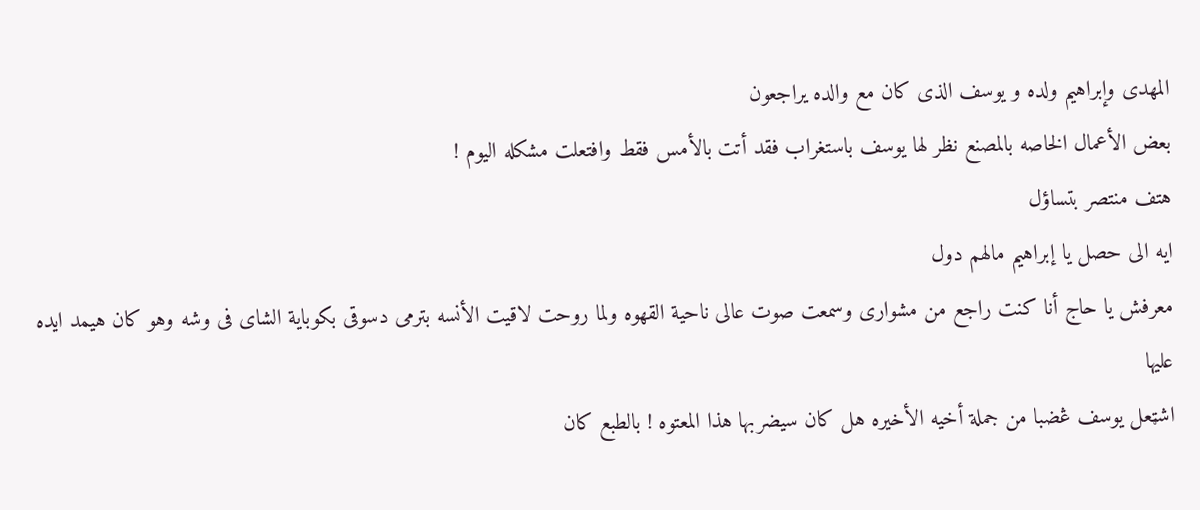المهدى وإبراهيم ولده و يوسف الذى كان مع والده يراجعون
بعض الأعمال الخاصه بالمصنع نظر لها يوسف باستغراب فقد أتت بالأمس فقط وافتعلت مشكله اليوم !
هتف منتصر بتساؤل
ايه الى حصل يا إبراهيم مالهم دول
معرفش يا حاج أنا كنت راجع من مشوارى وسمعت صوت عالى ناحية القهوه ولما روحت لاقيت الأنسه بترمى دسوقى بكوباية الشاى فى وشه وهو كان هيمد ايده عليها
اشټعل يوسف ڠضبا من جملة أخيه الأخيره هل كان سيضربها هذا المعتوه ! بالطبع كان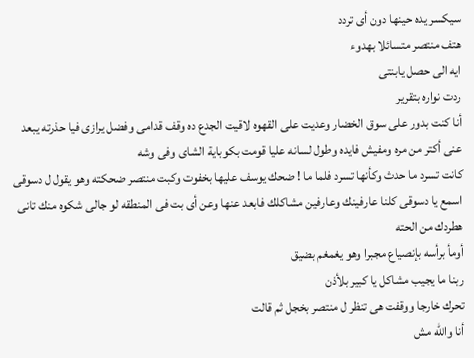سيكسر يده حينها دون أى تردد
هتف منتصر متسائلا بهدوء
ايه الى حصل يابنتى
ردت نواره بتقرير
أنا كنت بدور على سوق الخضار وعديت على القهوه لاقيت الجدع ده وقف قدامى وفضل يرازى فيا حذرته يبعد عنى أكتر من مره ومفيش فايده وطول لسانه عليا قومت بكوباية الشاى وفى وشه
كانت تسرد ما حدث وكأنها تسرد فلما ما ! ضحك يوسف عليها بخفوت وكبت منتصر ضحكته وهو يقول ل دسوقى
اسمع يا دسوقى كلنا عارفينك وعارفين مشاكلك فابعد عنها وعن أى بت فى المنطقه لو جالى شكوه منك تانى هطردك من الحته
أومأ برأسه بإنصياع مجبرا وهو يغمغم بضيق
ربنا ما يجيب مشاكل يا كبير بلأذن
تحرك خارجا ووقفت هى تنظر ل منتصر بخجل ثم قالت
أنا والله مش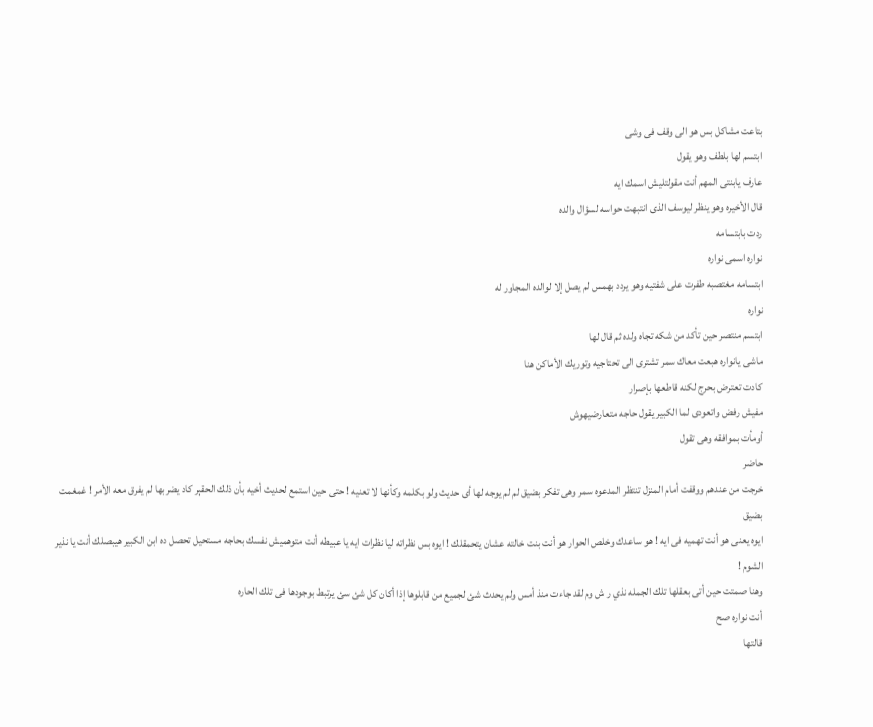بتاعت مشاكل بس هو الى وقف فى وشى
ابتسم لها بلطف وهو يقول
عارف يابنتى المهم أنت مقولتليش اسمك ايه
قال الأخيره وهو ينظر ليوسف الذى انتبهت حواسه لسؤال والده
ردت بابتسامه
نواره اسمى نواره
ابتسامه مغتصبه طفرت على شفتيه وهو يردد بهمس لم يصل إلا لوالده المجاور له
نواره
ابتسم منتصر حين تأكد من شكه تجاه ولده ثم قال لها
ماشى يانواره هبعت معاك سمر تشترى الى تحتاجيه وتوريك الأماكن هنا
كادت تعترض بحرج لكنه قاطعها بإصرار
مفيش رفض واتعودى لما الكبير يقول حاجه متعارضيهوش
أومأت بموافقه وهى تقول
حاضر
خرجت من عندهم ووقفت أمام المنزل تنتظر المدعوه سمر وهى تفكر بضيق لم لم يوجه لها أى حديث ولو بكلمه وكأنها لا تعنيه ! حتى حين استمع لحديث أخيه بأن ذلك الحقېر كاد يضربها لم يفرق معه الأمر ! غمغمت بضيق
ايوه يعنى هو أنت تهميه فى ايه ! هو ساعدك وخلص الحوار هو أنت بنت خالته عشان يتحمقلك ! ايوه بس نظراته ليا نظرات ايه يا عبيطه أنت متوهميش نفسك بحاجه مستحيل تحصل ده ابن الكبير هيبصلك أنت يا نذير الشوم !
وهنا صمتت حين أتى بعقلها تلك الجمله نذي ر ش وم لقد جاءت منذ أمس ولم يحدث شئ لجميع من قابلوها إذا أكان كل شئ سئ يرتبط بوجودها فى تلك الحاره
أنت نواره صح
قالتها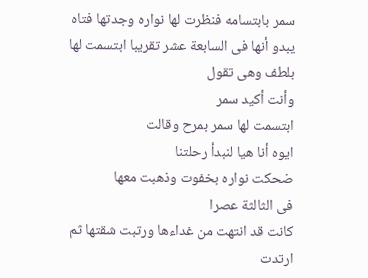سمر بابتسامه فنظرت لها نواره وجدتها فتاه
يبدو أنها فى السابعة عشر تقريبا ابتسمت لها بلطف وهى تقول
وأنت أكيد سمر
ابتسمت لها سمر بمرح وقالت
ايوه أنا هيا لنبدأ رحلتنا
ضحكت نواره بخفوت وذهبت معها
فى الثالثة عصرا
كانت قد انتهت من غداءها ورتبت شقتها ثم ارتدت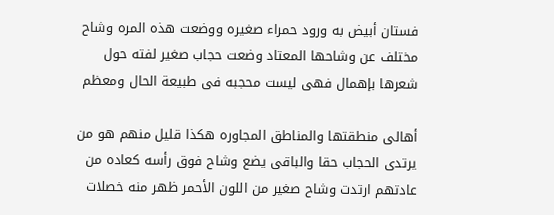فستان أبيض به ورود حمراء صغيره ووضعت هذه المره وشاح مختلف عن وشاحها المعتاد وضعت حجاب صغير لفته حول شعرها بإهمال فهى ليست محجبه فى طبيعة الحال ومعظم

أهالى منطقتها والمناطق المجاوره هكذا قليل منهم هو من يرتدى الحجاب حقا والباقى يضع وشاح فوق رأسه كعاده من عادتهم ارتدت وشاح صغير من اللون الأحمر ظهر منه خصلات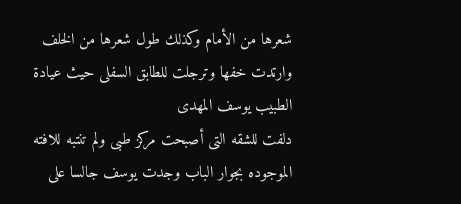شعرها من الأمام وكذلك طول شعرها من الخلف وارتدت خفها وترجلت للطابق السفلى حيث عيادة الطبيب يوسف المهدى
دلفت للشقه التى أصبحت مركز طبى ولم تنتبه للافته الموجوده بجوار الباب وجدت يوسف جالسا على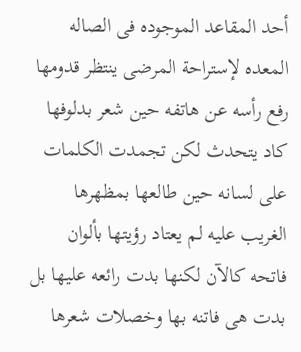أحد المقاعد الموجوده فى الصاله المعده لإستراحة المرضى ينتظر قدومها رفع رأسه عن هاتفه حين شعر بدلوفها كاد يتحدث لكن تجمدت الكلمات على لسانه حين طالعها بمظهرها الغريب عليه لم يعتاد رؤيتها بألوان فاتحه كالآن لكنها بدت رائعه عليها بل بدت هى فاتنه بها وخصلات شعرها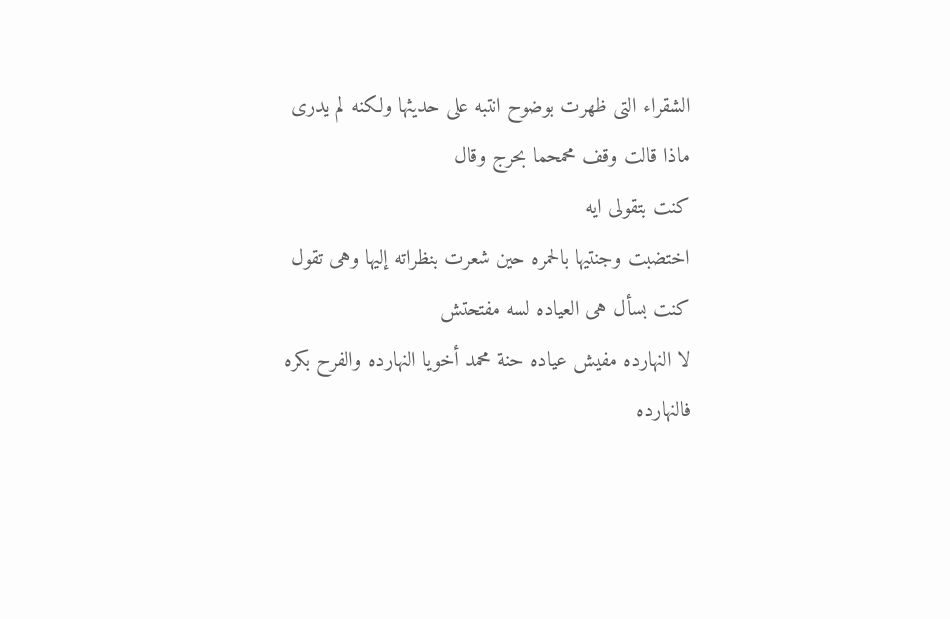الشقراء التى ظهرت بوضوح انتبه على حديثها ولكنه لم يدرى ماذا قالت وقف محمحما بحرج وقال
كنت بتقولى ايه
اختضبت وجنتيها بالحمره حين شعرت بنظراته إليها وهى تقول
كنت بسأل هى العياده لسه مفتحتش
لا النهارده مفيش عياده حنة محمد أخويا النهارده والفرح بكره فالنهارده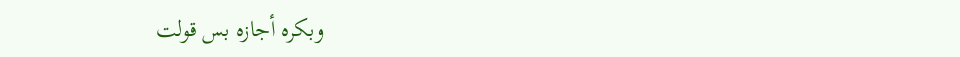وبكره أجازه بس قولت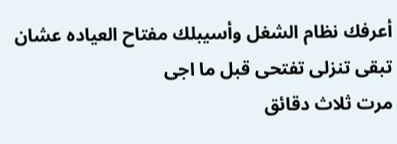أعرفك نظام الشغل وأسيبلك مفتاح العياده عشان تبقى تنزلى تفتحى قبل ما اجى
مرت ثلاث دقائق